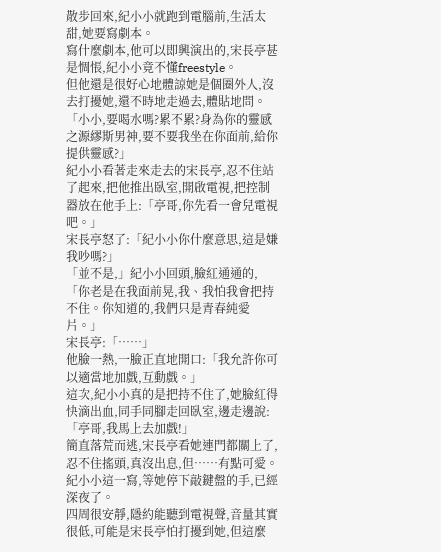散步回來,紀小小就跑到電腦前,生活太甜,她要寫劇本。
寫什麼劇本,他可以即興演出的,宋長亭甚是惆悵,紀小小竟不懂freestyle。
但他還是很好心地體諒她是個圈外人,沒去打擾她,還不時地走過去,體貼地問。
「小小,要喝水嗎?累不累?身為你的靈感之源繆斯男神,要不要我坐在你面前,給你提供靈感?」
紀小小看著走來走去的宋長亭,忍不住站了起來,把他推出臥室,開啟電視,把控制器放在他手上:「亭哥,你先看一會兒電視吧。」
宋長亭怒了:「紀小小你什麼意思,這是嫌我吵嗎?」
「並不是,」紀小小回頭,臉紅通通的,「你老是在我面前晃,我、我怕我會把持不住。你知道的,我們只是青春純愛片。」
宋長亭:「……」
他臉一熱,一臉正直地開口:「我允許你可以適當地加戲,互動戲。」
這次,紀小小真的是把持不住了,她臉紅得快滴出血,同手同腳走回臥室,邊走邊說:「亭哥,我馬上去加戲!」
簡直落荒而逃,宋長亭看她連門都關上了,忍不住搖頭,真沒出息,但……有點可愛。
紀小小這一寫,等她停下敲鍵盤的手,已經深夜了。
四周很安靜,隱約能聽到電視聲,音量其實很低,可能是宋長亭怕打擾到她,但這麼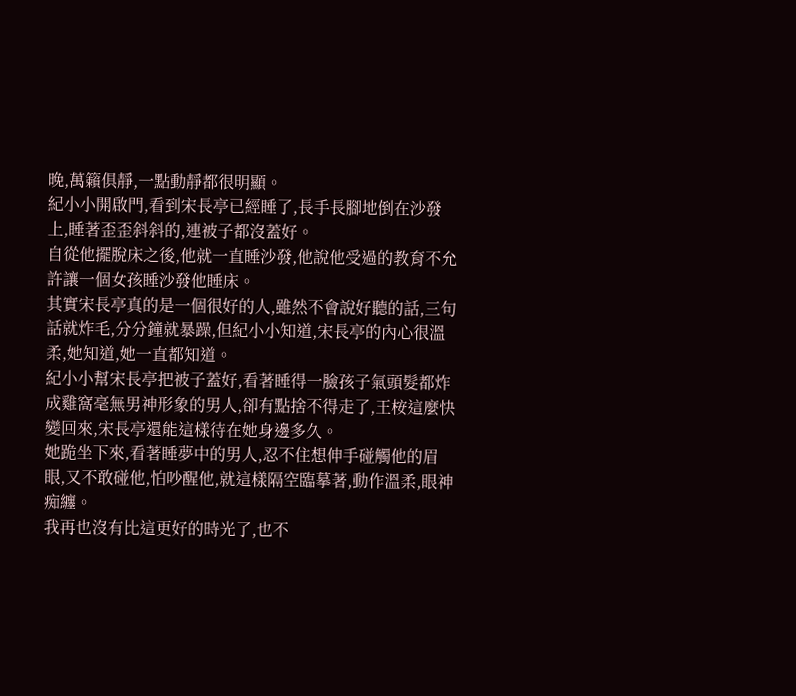晚,萬籟俱靜,一點動靜都很明顯。
紀小小開啟門,看到宋長亭已經睡了,長手長腳地倒在沙發上,睡著歪歪斜斜的,連被子都沒蓋好。
自從他擺脫床之後,他就一直睡沙發,他說他受過的教育不允許讓一個女孩睡沙發他睡床。
其實宋長亭真的是一個很好的人,雖然不會說好聽的話,三句話就炸毛,分分鐘就暴躁,但紀小小知道,宋長亭的內心很溫柔,她知道,她一直都知道。
紀小小幫宋長亭把被子蓋好,看著睡得一臉孩子氣頭髮都炸成雞窩毫無男神形象的男人,卻有點捨不得走了,王桉這麼快變回來,宋長亭還能這樣待在她身邊多久。
她跪坐下來,看著睡夢中的男人,忍不住想伸手碰觸他的眉眼,又不敢碰他,怕吵醒他,就這樣隔空臨摹著,動作溫柔,眼神痴纏。
我再也沒有比這更好的時光了,也不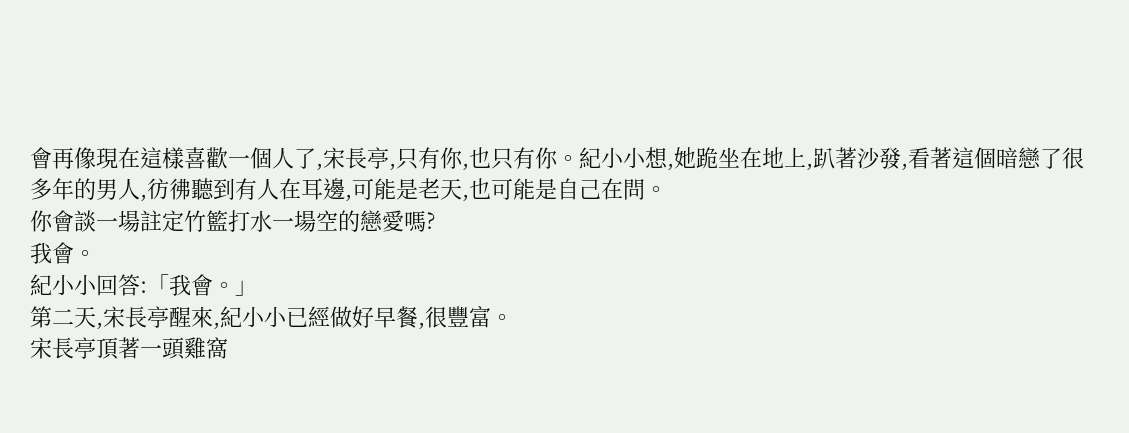會再像現在這樣喜歡一個人了,宋長亭,只有你,也只有你。紀小小想,她跪坐在地上,趴著沙發,看著這個暗戀了很多年的男人,彷彿聽到有人在耳邊,可能是老天,也可能是自己在問。
你會談一場註定竹籃打水一場空的戀愛嗎?
我會。
紀小小回答:「我會。」
第二天,宋長亭醒來,紀小小已經做好早餐,很豐富。
宋長亭頂著一頭雞窩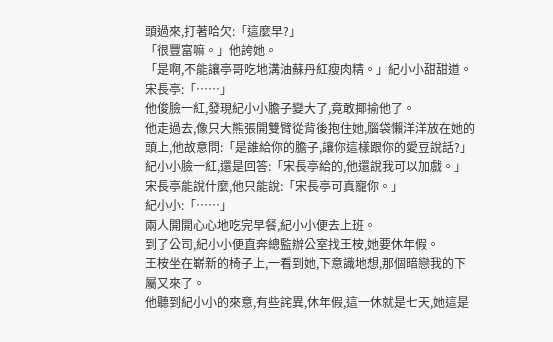頭過來,打著哈欠:「這麼早?」
「很豐富嘛。」他誇她。
「是啊,不能讓亭哥吃地溝油蘇丹紅瘦肉精。」紀小小甜甜道。
宋長亭:「……」
他俊臉一紅,發現紀小小膽子變大了,竟敢揶揄他了。
他走過去,像只大熊張開雙臂從背後抱住她,腦袋懶洋洋放在她的頭上,他故意問:「是誰給你的膽子,讓你這樣跟你的愛豆說話?」
紀小小臉一紅,還是回答:「宋長亭給的,他還說我可以加戲。」
宋長亭能說什麼,他只能說:「宋長亭可真寵你。」
紀小小:「……」
兩人開開心心地吃完早餐,紀小小便去上班。
到了公司,紀小小便直奔總監辦公室找王桉,她要休年假。
王桉坐在嶄新的椅子上,一看到她,下意識地想,那個暗戀我的下屬又來了。
他聽到紀小小的來意,有些詫異,休年假,這一休就是七天,她這是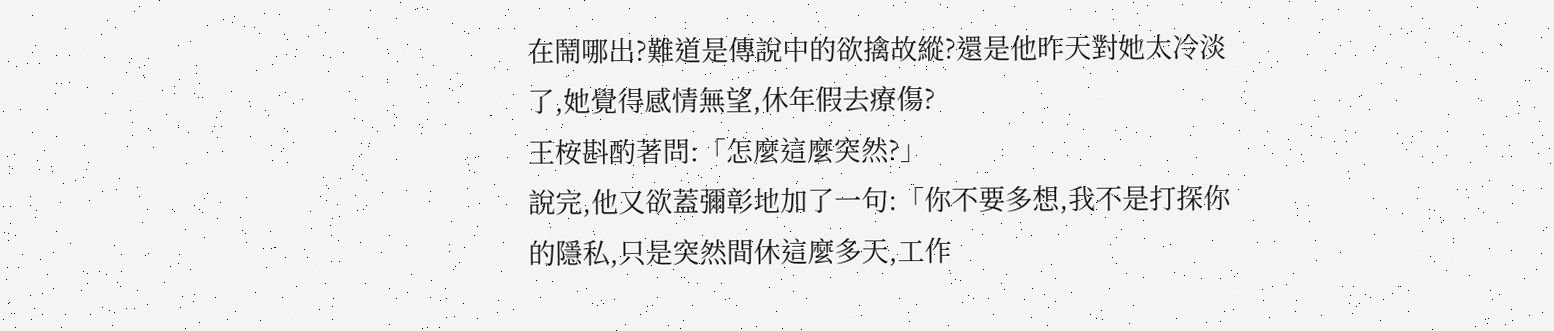在鬧哪出?難道是傳說中的欲擒故縱?還是他昨天對她太冷淡了,她覺得感情無望,休年假去療傷?
王桉斟酌著問:「怎麼這麼突然?」
說完,他又欲蓋彌彰地加了一句:「你不要多想,我不是打探你的隱私,只是突然間休這麼多天,工作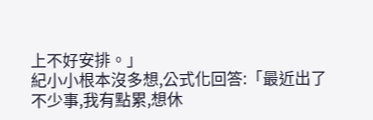上不好安排。」
紀小小根本沒多想,公式化回答:「最近出了不少事,我有點累,想休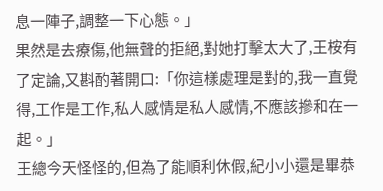息一陣子,調整一下心態。」
果然是去療傷,他無聲的拒絕,對她打擊太大了,王桉有了定論,又斟酌著開口:「你這樣處理是對的,我一直覺得,工作是工作,私人感情是私人感情,不應該摻和在一起。」
王總今天怪怪的,但為了能順利休假,紀小小還是畢恭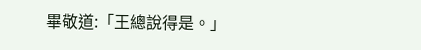畢敬道:「王總說得是。」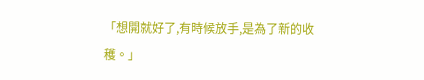「想開就好了,有時候放手,是為了新的收穫。」